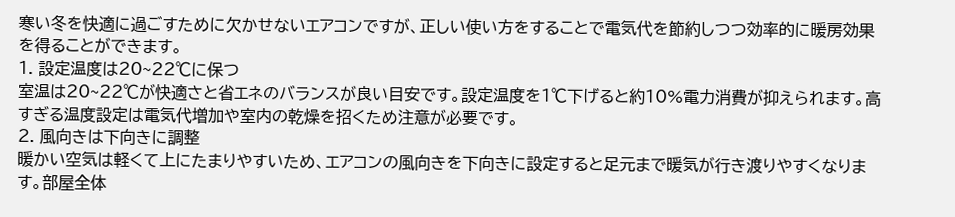寒い冬を快適に過ごすために欠かせないエアコンですが、正しい使い方をすることで電気代を節約しつつ効率的に暖房効果を得ることができます。
1. 設定温度は20~22℃に保つ
室温は20~22℃が快適さと省エネのバランスが良い目安です。設定温度を1℃下げると約10%電力消費が抑えられます。高すぎる温度設定は電気代増加や室内の乾燥を招くため注意が必要です。
2. 風向きは下向きに調整
暖かい空気は軽くて上にたまりやすいため、エアコンの風向きを下向きに設定すると足元まで暖気が行き渡りやすくなります。部屋全体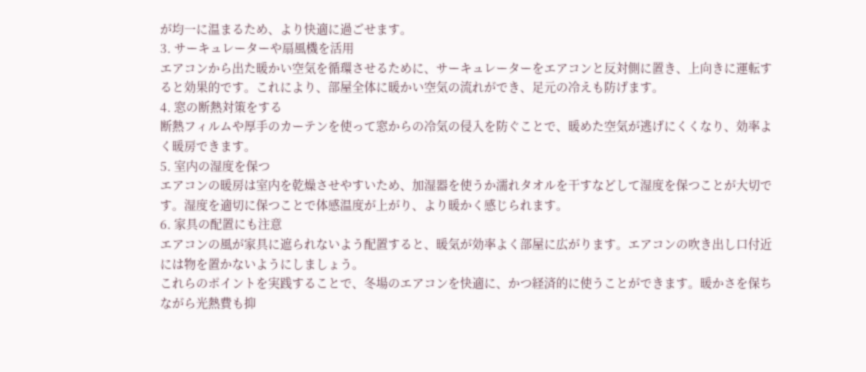が均一に温まるため、より快適に過ごせます。
3. サーキュレーターや扇風機を活用
エアコンから出た暖かい空気を循環させるために、サーキュレーターをエアコンと反対側に置き、上向きに運転すると効果的です。これにより、部屋全体に暖かい空気の流れができ、足元の冷えも防げます。
4. 窓の断熱対策をする
断熱フィルムや厚手のカーテンを使って窓からの冷気の侵入を防ぐことで、暖めた空気が逃げにくくなり、効率よく暖房できます。
5. 室内の湿度を保つ
エアコンの暖房は室内を乾燥させやすいため、加湿器を使うか濡れタオルを干すなどして湿度を保つことが大切です。湿度を適切に保つことで体感温度が上がり、より暖かく感じられます。
6. 家具の配置にも注意
エアコンの風が家具に遮られないよう配置すると、暖気が効率よく部屋に広がります。エアコンの吹き出し口付近には物を置かないようにしましょう。
これらのポイントを実践することで、冬場のエアコンを快適に、かつ経済的に使うことができます。暖かさを保ちながら光熱費も抑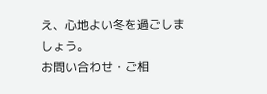え、心地よい冬を過ごしましょう。
お問い合わせ・ご相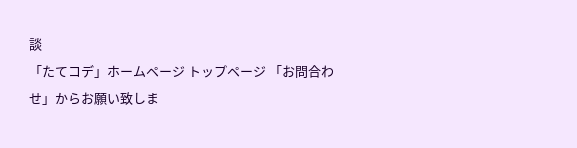談
「たてコデ」ホームページ トップページ 「お問合わせ」からお願い致しま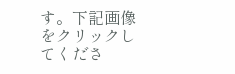す。下記画像をクリックしてくださ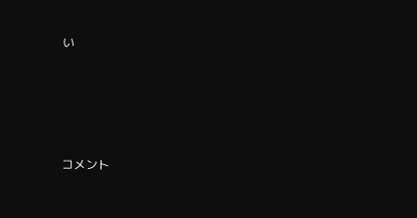い





コメント